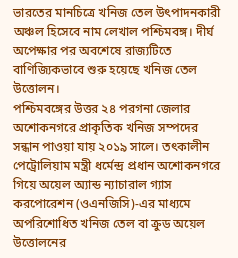ভারতের মানচিত্রে খনিজ তেল উৎপাদনকারী অঞ্চল হিসেবে নাম লেখাল পশ্চিমবঙ্গ। দীর্ঘ অপেক্ষার পর অবশেষে রাজ্যটিতে বাণিজ্যিকভাবে শুরু হয়েছে খনিজ তেল উত্তোলন।
পশ্চিমবঙ্গের উত্তর ২৪ পরগনা জেলার অশোকনগরে প্রাকৃতিক খনিজ সম্পদের সন্ধান পাওয়া যায় ২০১৯ সালে। তৎকালীন পেট্রোলিয়াম মন্ত্রী ধর্মেন্দ্র প্রধান অশোকনগরে গিয়ে অয়েল অ্যান্ড ন্যাচারাল গ্যাস করপোরেশন (ওএনজিসি)-এর মাধ্যমে অপরিশোধিত খনিজ তেল বা ক্রুড অয়েল উত্তোলনের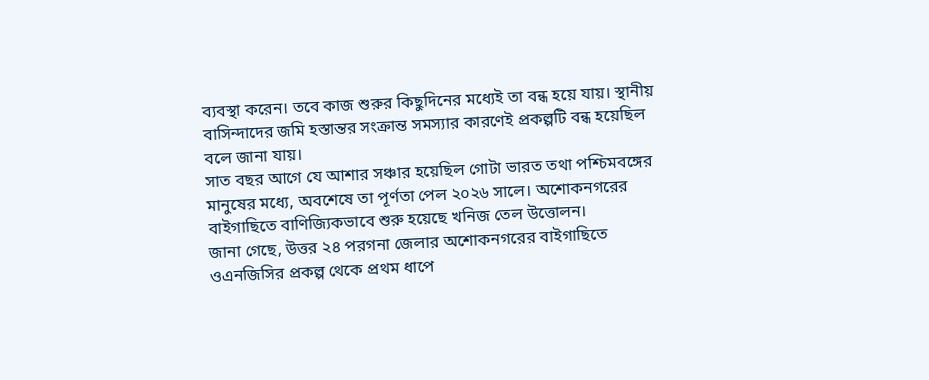ব্যবস্থা করেন। তবে কাজ শুরুর কিছুদিনের মধ্যেই তা বন্ধ হয়ে যায়। স্থানীয় বাসিন্দাদের জমি হস্তান্তর সংক্রান্ত সমস্যার কারণেই প্রকল্পটি বন্ধ হয়েছিল বলে জানা যায়।
সাত বছর আগে যে আশার সঞ্চার হয়েছিল গোটা ভারত তথা পশ্চিমবঙ্গের মানুষের মধ্যে, অবশেষে তা পূর্ণতা পেল ২০২৬ সালে। অশোকনগরের বাইগাছিতে বাণিজ্যিকভাবে শুরু হয়েছে খনিজ তেল উত্তোলন।
জানা গেছে, উত্তর ২৪ পরগনা জেলার অশোকনগরের বাইগাছিতে ওএনজিসির প্রকল্প থেকে প্রথম ধাপে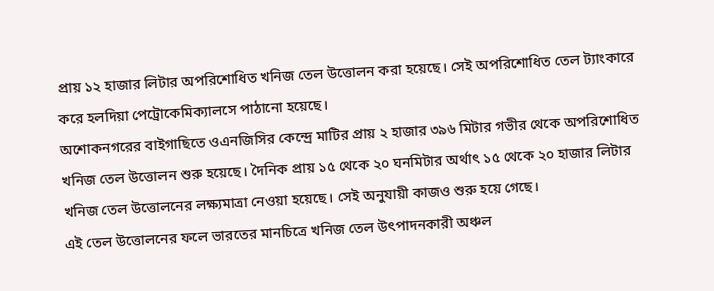প্রায় ১২ হাজার লিটার অপরিশোধিত খনিজ তেল উত্তোলন করা হয়েছে। সেই অপরিশোধিত তেল ট্যাংকারে করে হলদিয়া পেট্রোকেমিক্যালসে পাঠানো হয়েছে।
অশোকনগরের বাইগাছিতে ওএনজিসির কেন্দ্রে মাটির প্রায় ২ হাজার ৩৯৬ মিটার গভীর থেকে অপরিশোধিত খনিজ তেল উত্তোলন শুরু হয়েছে। দৈনিক প্রায় ১৫ থেকে ২০ ঘনমিটার অর্থাৎ ১৫ থেকে ২০ হাজার লিটার খনিজ তেল উত্তোলনের লক্ষ্যমাত্রা নেওয়া হয়েছে। সেই অনুযায়ী কাজও শুরু হয়ে গেছে।
এই তেল উত্তোলনের ফলে ভারতের মানচিত্রে খনিজ তেল উৎপাদনকারী অঞ্চল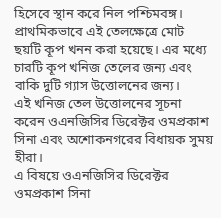হিসেবে স্থান করে নিল পশ্চিমবঙ্গ। প্রাথমিকভাবে এই তেলক্ষেত্রে মোট ছয়টি কূপ খনন করা হয়েছে। এর মধ্যে চারটি কূপ খনিজ তেলের জন্য এবং বাকি দুটি গ্যাস উত্তোলনের জন্য।
এই খনিজ তেল উত্তোলনের সূচনা করেন ওএনজিসির ডিরেক্টর ওমপ্রকাশ সিনা এবং অশোকনগরের বিধায়ক সুময় হীরা।
এ বিষয়ে ওএনজিসির ডিরেক্টর ওমপ্রকাশ সিনা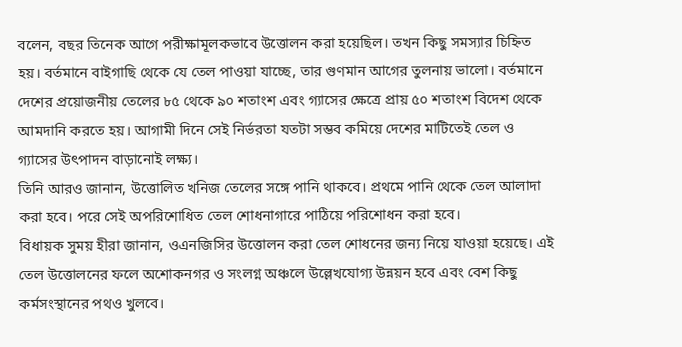বলেন, বছর তিনেক আগে পরীক্ষামূলকভাবে উত্তোলন করা হয়েছিল। তখন কিছু সমস্যার চিহ্নিত হয়। বর্তমানে বাইগাছি থেকে যে তেল পাওয়া যাচ্ছে, তার গুণমান আগের তুলনায় ভালো। বর্তমানে দেশের প্রয়োজনীয় তেলের ৮৫ থেকে ৯০ শতাংশ এবং গ্যাসের ক্ষেত্রে প্রায় ৫০ শতাংশ বিদেশ থেকে আমদানি করতে হয়। আগামী দিনে সেই নির্ভরতা যতটা সম্ভব কমিয়ে দেশের মাটিতেই তেল ও গ্যাসের উৎপাদন বাড়ানোই লক্ষ্য।
তিনি আরও জানান, উত্তোলিত খনিজ তেলের সঙ্গে পানি থাকবে। প্রথমে পানি থেকে তেল আলাদা করা হবে। পরে সেই অপরিশোধিত তেল শোধনাগারে পাঠিয়ে পরিশোধন করা হবে।
বিধায়ক সুময় হীরা জানান, ওএনজিসির উত্তোলন করা তেল শোধনের জন্য নিয়ে যাওয়া হয়েছে। এই তেল উত্তোলনের ফলে অশোকনগর ও সংলগ্ন অঞ্চলে উল্লেখযোগ্য উন্নয়ন হবে এবং বেশ কিছু কর্মসংস্থানের পথও খুলবে।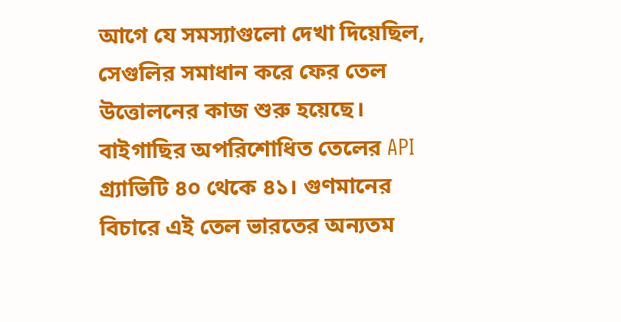আগে যে সমস্যাগুলো দেখা দিয়েছিল, সেগুলির সমাধান করে ফের তেল উত্তোলনের কাজ শুরু হয়েছে।
বাইগাছির অপরিশোধিত তেলের API গ্র্যাভিটি ৪০ থেকে ৪১। গুণমানের বিচারে এই তেল ভারতের অন্যতম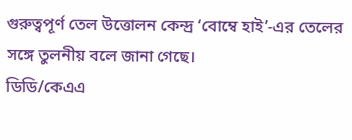গুরুত্বপূর্ণ তেল উত্তোলন কেন্দ্র ‘বোম্বে হাই’-এর তেলের সঙ্গে তুলনীয় বলে জানা গেছে।
ডিডি/কেএএ